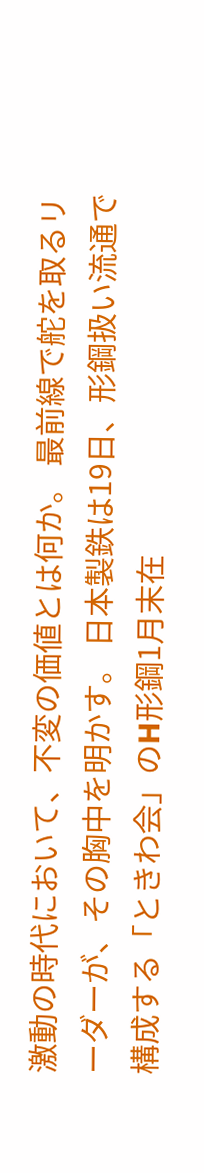激動の時代において、不変の価値とは何か。 最前線で舵を取るリーダーが、その胸中を明かす。 日本製鉄は19日、形鋼扱い流通で構成する「ときわ会」のH形鋼1月末在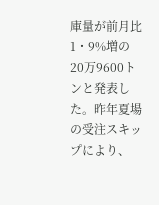庫量が前月比1・9%増の20万9600トンと発表した。昨年夏場の受注スキップにより、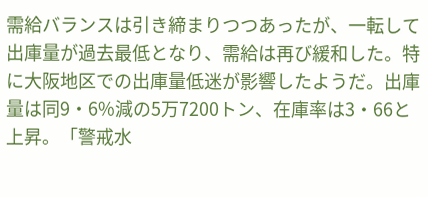需給バランスは引き締まりつつあったが、一転して出庫量が過去最低となり、需給は再び緩和した。特に大阪地区での出庫量低迷が影響したようだ。出庫量は同9・6%減の5万7200トン、在庫率は3・66と上昇。「警戒水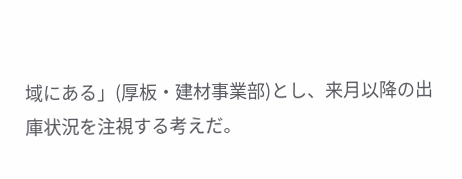域にある」(厚板・建材事業部)とし、来月以降の出庫状況を注視する考えだ。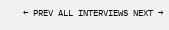← PREV ALL INTERVIEWS NEXT →